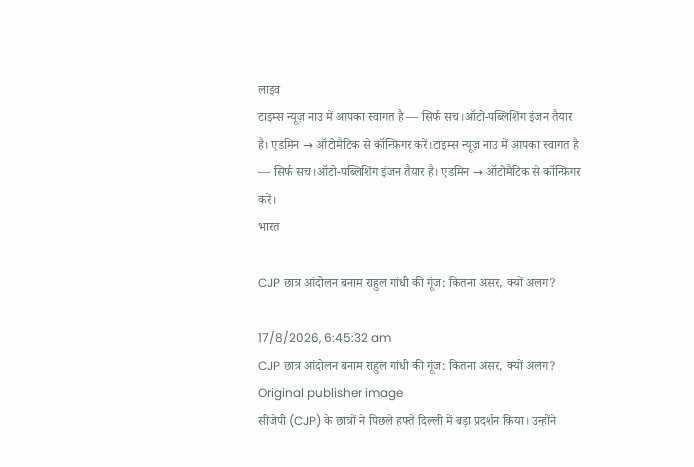लाइव
टाइम्स न्यूज़ नाउ में आपका स्वागत है — सिर्फ सच।ऑटो-पब्लिशिंग इंजन तैयार है। एडमिन → ऑटोमैटिक से कॉन्फ़िगर करें।टाइम्स न्यूज़ नाउ में आपका स्वागत है — सिर्फ सच।ऑटो-पब्लिशिंग इंजन तैयार है। एडमिन → ऑटोमैटिक से कॉन्फ़िगर करें।
भारत

CJP छात्र आंदोलन बनाम राहुल गांधी की गूंज: कितना असर, क्यों अलग?

17/8/2026, 6:45:32 am
CJP छात्र आंदोलन बनाम राहुल गांधी की गूंज: कितना असर, क्यों अलग?
Original publisher image
सीजेपी (CJP) के छात्रों ने पिछले हफ्ते दिल्ली में बड़ा प्रदर्शन किया। उन्होंने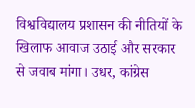विश्वविद्यालय प्रशासन की नीतियों के खिलाफ आवाज उठाई और सरकार से जवाब मांगा। उधर, कांग्रेस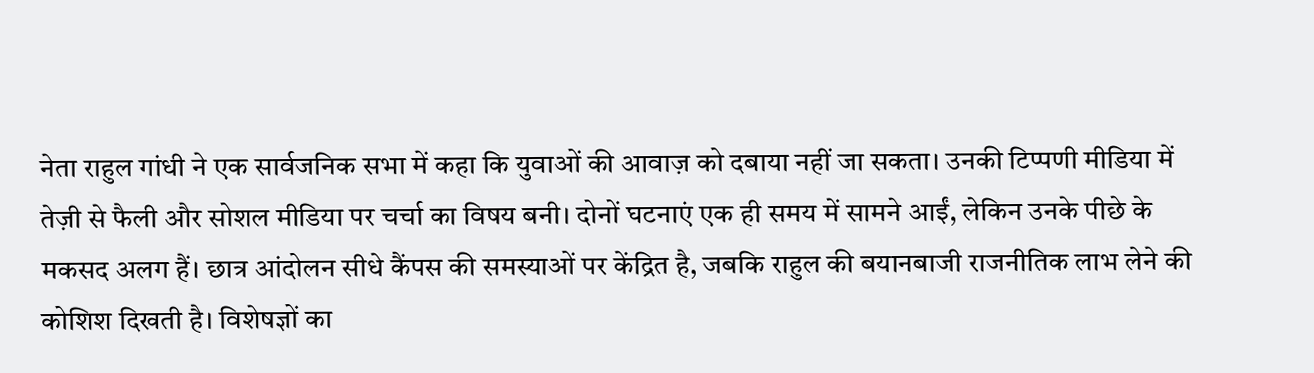नेता राहुल गांधी ने एक सार्वजनिक सभा में कहा कि युवाओं की आवाज़ को दबाया नहीं जा सकता। उनकी टिप्पणी मीडिया में तेज़ी से फैली और सोशल मीडिया पर चर्चा का विषय बनी। दोनों घटनाएं एक ही समय में सामने आईं, लेकिन उनके पीछे के मकसद अलग हैं। छात्र आंदोलन सीधे कैंपस की समस्याओं पर केंद्रित है, जबकि राहुल की बयानबाजी राजनीतिक लाभ लेने की कोशिश दिखती है। विशेषज्ञों का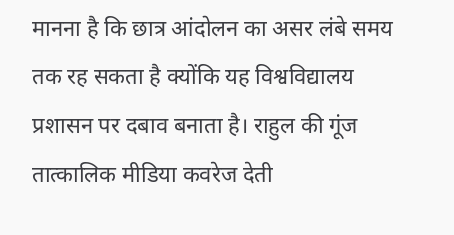मानना है कि छात्र आंदोलन का असर लंबे समय तक रह सकता है क्योंकि यह विश्वविद्यालय प्रशासन पर दबाव बनाता है। राहुल की गूंज तात्कालिक मीडिया कवरेज देती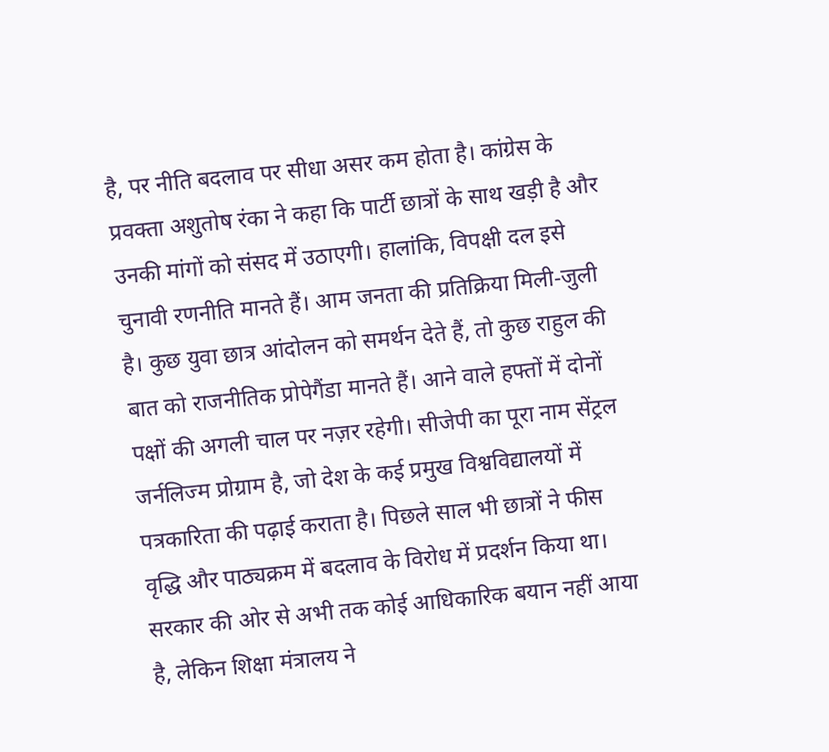है, पर नीति बदलाव पर सीधा असर कम होता है। कांग्रेस के प्रवक्ता अशुतोष रंका ने कहा कि पार्टी छात्रों के साथ खड़ी है और उनकी मांगों को संसद में उठाएगी। हालांकि, विपक्षी दल इसे चुनावी रणनीति मानते हैं। आम जनता की प्रतिक्रिया मिली‑जुली है। कुछ युवा छात्र आंदोलन को समर्थन देते हैं, तो कुछ राहुल की बात को राजनीतिक प्रोपेगैंडा मानते हैं। आने वाले हफ्तों में दोनों पक्षों की अगली चाल पर नज़र रहेगी। सीजेपी का पूरा नाम सेंट्रल जर्नलिज्म प्रोग्राम है, जो देश के कई प्रमुख विश्वविद्यालयों में पत्रकारिता की पढ़ाई कराता है। पिछले साल भी छात्रों ने फीस वृद्धि और पाठ्यक्रम में बदलाव के विरोध में प्रदर्शन किया था। सरकार की ओर से अभी तक कोई आधिकारिक बयान नहीं आया है, लेकिन शिक्षा मंत्रालय ने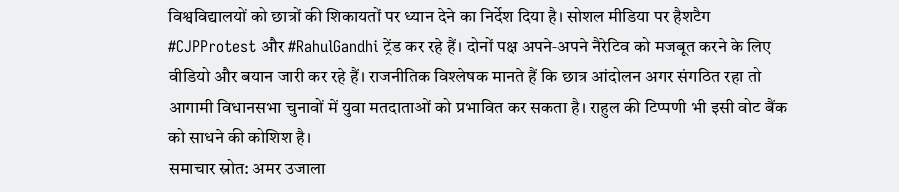विश्वविद्यालयों को छात्रों की शिकायतों पर ध्यान देने का निर्देश दिया है। सोशल मीडिया पर हैशटैग #CJPProtest और #RahulGandhi ट्रेंड कर रहे हैं। दोनों पक्ष अपने‑अपने नैरेटिव को मजबूत करने के लिए वीडियो और बयान जारी कर रहे हैं। राजनीतिक विश्लेषक मानते हैं कि छात्र आंदोलन अगर संगठित रहा तो आगामी विधानसभा चुनावों में युवा मतदाताओं को प्रभावित कर सकता है। राहुल की टिप्पणी भी इसी वोट बैंक को साधने की कोशिश है।
समाचार स्रोत: अमर उजाला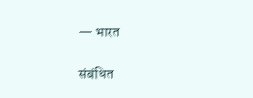— भारत

संबंधित